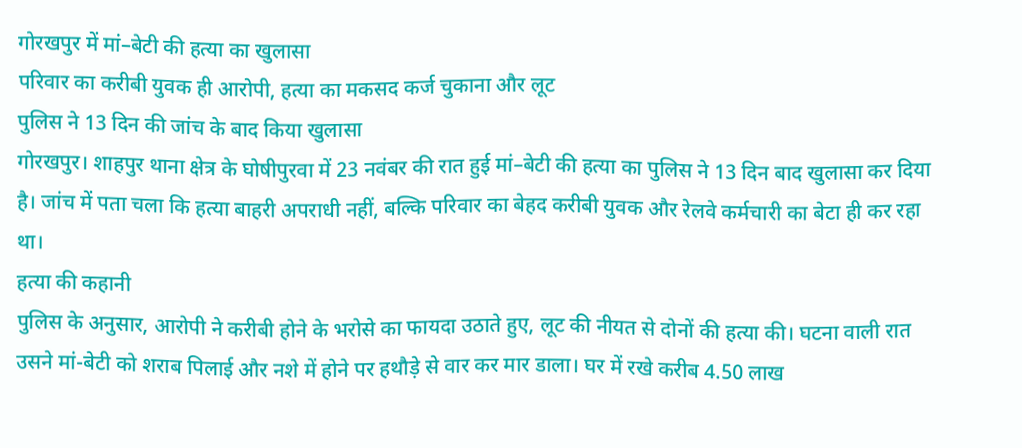गोरखपुर में मां–बेटी की हत्या का खुलासा
परिवार का करीबी युवक ही आरोपी, हत्या का मकसद कर्ज चुकाना और लूट
पुलिस ने 13 दिन की जांच के बाद किया खुलासा
गोरखपुर। शाहपुर थाना क्षेत्र के घोषीपुरवा में 23 नवंबर की रात हुई मां–बेटी की हत्या का पुलिस ने 13 दिन बाद खुलासा कर दिया है। जांच में पता चला कि हत्या बाहरी अपराधी नहीं, बल्कि परिवार का बेहद करीबी युवक और रेलवे कर्मचारी का बेटा ही कर रहा था।
हत्या की कहानी
पुलिस के अनुसार, आरोपी ने करीबी होने के भरोसे का फायदा उठाते हुए, लूट की नीयत से दोनों की हत्या की। घटना वाली रात उसने मां-बेटी को शराब पिलाई और नशे में होने पर हथौड़े से वार कर मार डाला। घर में रखे करीब 4.50 लाख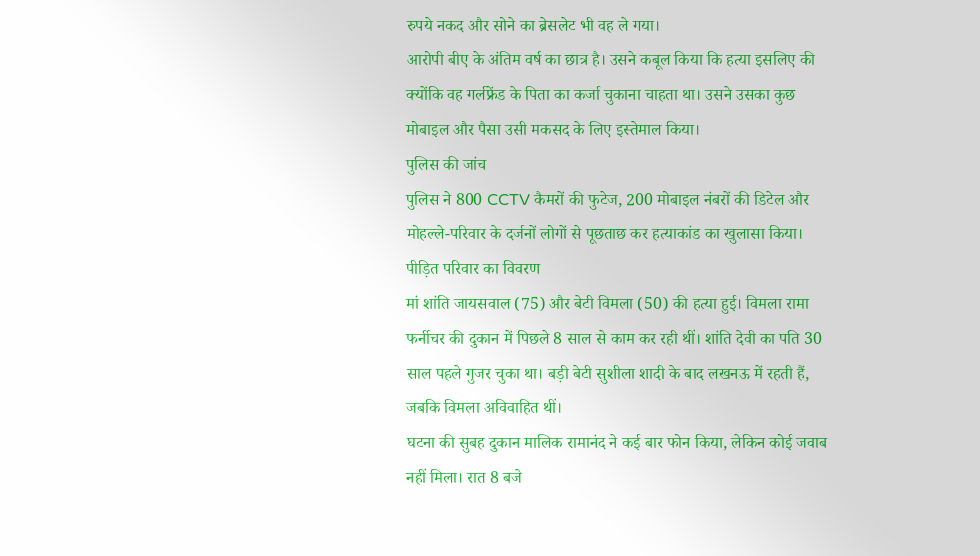रुपये नकद और सोने का ब्रेसलेट भी वह ले गया।
आरोपी बीए के अंतिम वर्ष का छात्र है। उसने कबूल किया कि हत्या इसलिए की क्योंकि वह गर्लफ्रेंड के पिता का कर्जा चुकाना चाहता था। उसने उसका कुछ मोबाइल और पैसा उसी मकसद के लिए इस्तेमाल किया।
पुलिस की जांच
पुलिस ने 800 CCTV कैमरों की फुटेज, 200 मोबाइल नंबरों की डिटेल और मोहल्ले-परिवार के दर्जनों लोगों से पूछताछ कर हत्याकांड का खुलासा किया।
पीड़ित परिवार का विवरण
मां शांति जायसवाल (75) और बेटी विमला (50) की हत्या हुई। विमला रामा फर्नीचर की दुकान में पिछले 8 साल से काम कर रही थीं। शांति देवी का पति 30 साल पहले गुजर चुका था। बड़ी बेटी सुशीला शादी के बाद लखनऊ में रहती हैं, जबकि विमला अविवाहित थीं।
घटना की सुबह दुकान मालिक रामानंद ने कई बार फोन किया, लेकिन कोई जवाब नहीं मिला। रात 8 बजे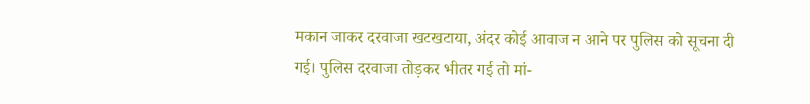मकान जाकर दरवाजा खटखटाया, अंदर कोई आवाज न आने पर पुलिस को सूचना दी गई। पुलिस दरवाजा तोड़कर भीतर गई तो मां-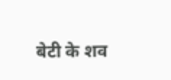बेटी के शव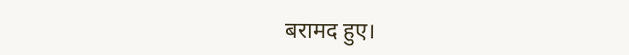बरामद हुए।